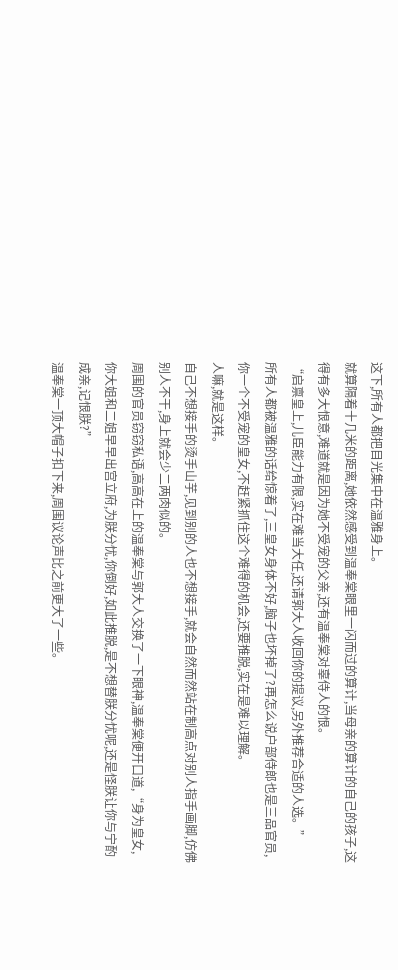这下,所有人都把目光集中在温雅身上。
就算隔着十几米的距离,她依然感受到温奉棠眼里一闪而过的算计,当母亲的算计的自己的孩子,这得有多大恨意,难道就是因为她不受宠的父亲,还有温奉棠对辜侍人的恨。
“启禀皇上,儿臣能力有限,实在难当大任,还请郭大人收回你的提议,另外推荐合适的人选。”
所有人都被温雅的话给惊着了,三皇女身体不好,脑子也坏掉了?再怎么说户部侍郎也是三品官员,你一个不受宠的皇女,不赶紧抓住这个难得的机会,还要推脱,实在是难以理解。
人嘛,就是这样。
自己不想接手的烫手山芋,见到别的人也不想接手,就会自然而然站在制高点对别人指手画脚,仿佛别人不干,身上就会少二两肉似的。
周围的官员窃窃私语,高高在上的温奉棠与郭大人交换了一下眼神,温奉棠便开口道,“身为皇女,你大姐和二姐早早出宫立府,为朕分忧,你倒好,如此推脱,是不想替朕分忧呢,还是怪朕让你与宁酌成亲,记恨朕?”
温奉棠一顶大帽子扣下来,周围议论声比之前更大了一些。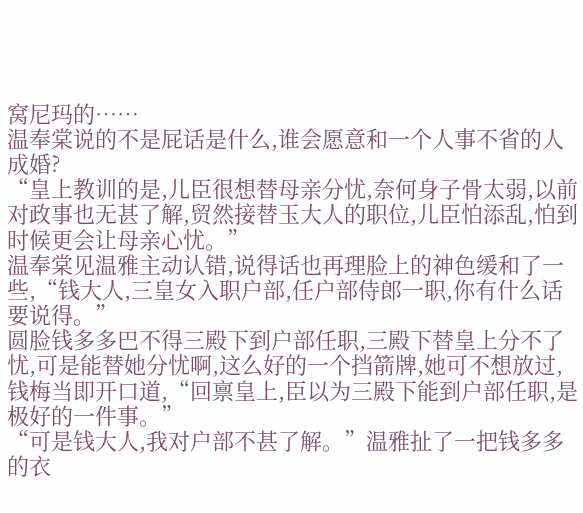窝尼玛的……
温奉棠说的不是屁话是什么,谁会愿意和一个人事不省的人成婚?
“皇上教训的是,儿臣很想替母亲分忧,奈何身子骨太弱,以前对政事也无甚了解,贸然接替玉大人的职位,儿臣怕添乱,怕到时候更会让母亲心忧。”
温奉棠见温雅主动认错,说得话也再理脸上的神色缓和了一些,“钱大人,三皇女入职户部,任户部侍郎一职,你有什么话要说得。”
圆脸钱多多巴不得三殿下到户部任职,三殿下替皇上分不了忧,可是能替她分忧啊,这么好的一个挡箭牌,她可不想放过,钱梅当即开口道,“回禀皇上,臣以为三殿下能到户部任职,是极好的一件事。”
“可是钱大人,我对户部不甚了解。”温雅扯了一把钱多多的衣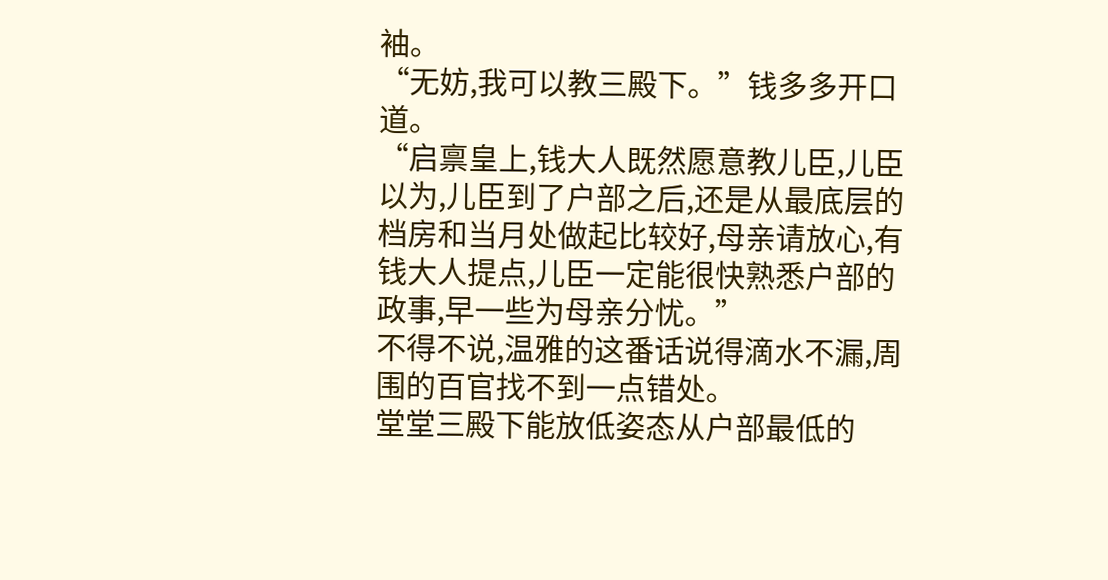袖。
“无妨,我可以教三殿下。”钱多多开口道。
“启禀皇上,钱大人既然愿意教儿臣,儿臣以为,儿臣到了户部之后,还是从最底层的档房和当月处做起比较好,母亲请放心,有钱大人提点,儿臣一定能很快熟悉户部的政事,早一些为母亲分忧。”
不得不说,温雅的这番话说得滴水不漏,周围的百官找不到一点错处。
堂堂三殿下能放低姿态从户部最低的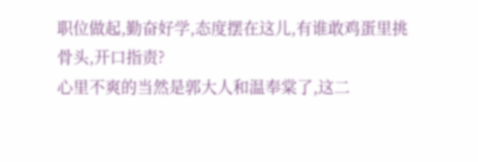职位做起,勤奋好学,态度摆在这儿,有谁敢鸡蛋里挑骨头,开口指责?
心里不爽的当然是郭大人和温奉棠了,这二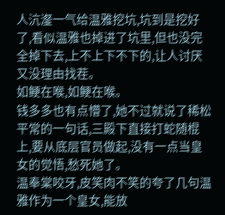人沆瀣一气给温雅挖坑,坑到是挖好了,看似温雅也掉进了坑里,但也没完全掉下去,上不上下不下的,让人讨厌又没理由找茬。
如鲠在喉,如鲠在喉。
钱多多也有点懵了,她不过就说了稀松平常的一句话,三殿下直接打蛇随棍上,要从底层官员做起,没有一点当皇女的觉悟,愁死她了。
温奉棠咬牙,皮笑肉不笑的夸了几句温雅作为一个皇女,能放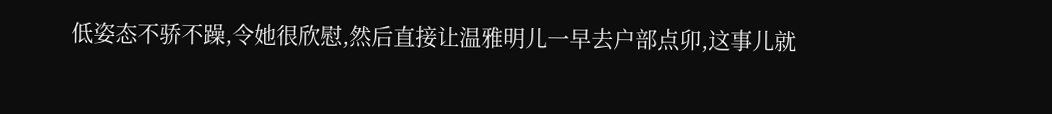低姿态不骄不躁,令她很欣慰,然后直接让温雅明儿一早去户部点卯,这事儿就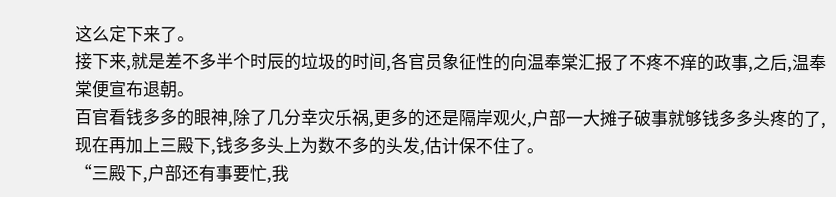这么定下来了。
接下来,就是差不多半个时辰的垃圾的时间,各官员象征性的向温奉棠汇报了不疼不痒的政事,之后,温奉棠便宣布退朝。
百官看钱多多的眼神,除了几分幸灾乐祸,更多的还是隔岸观火,户部一大摊子破事就够钱多多头疼的了,现在再加上三殿下,钱多多头上为数不多的头发,估计保不住了。
“三殿下,户部还有事要忙,我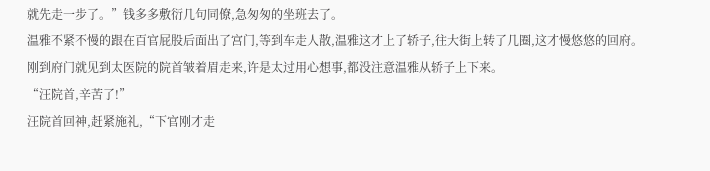就先走一步了。”钱多多敷衍几句同僚,急匆匆的坐班去了。
温雅不紧不慢的跟在百官屁股后面出了宫门,等到车走人散,温雅这才上了轿子,往大街上转了几圈,这才慢悠悠的回府。
刚到府门就见到太医院的院首皱着眉走来,许是太过用心想事,都没注意温雅从轿子上下来。
“汪院首,辛苦了!”
汪院首回神,赶紧施礼,“下官刚才走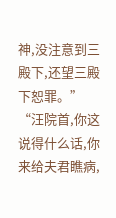神,没注意到三殿下,还望三殿下恕罪。”
“汪院首,你这说得什么话,你来给夫君瞧病,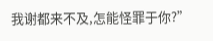我谢都来不及,怎能怪罪于你?”